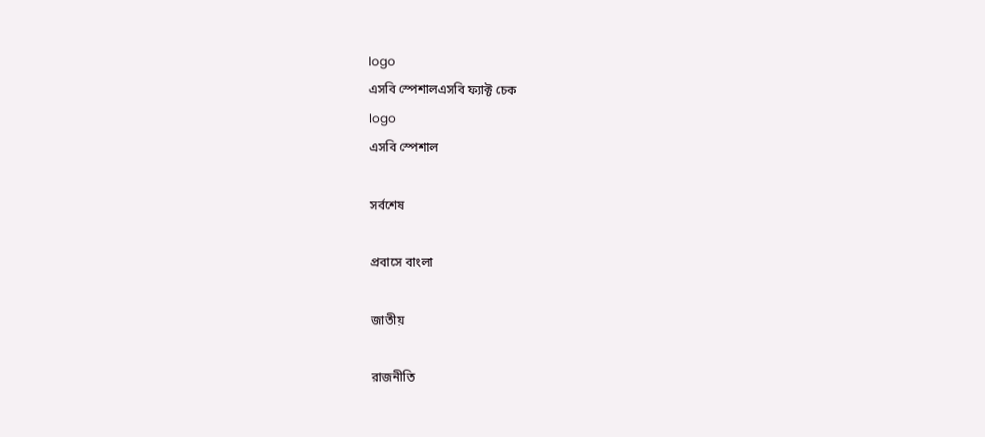logo
এসবি স্পেশালএসবি ফ্যাক্ট চেক
logo
এসবি স্পেশাল

সর্বশেষ

প্রবাসে বাংলা

জাতীয়

রাজনীতি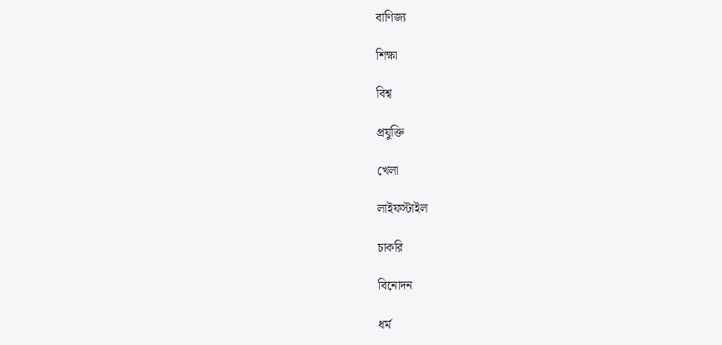বাণিজ্য

শিক্ষা

বিশ্ব

প্রযুক্তি

খেলা

লাইফস্টাইল

চাকরি

বিনোদন

ধর্ম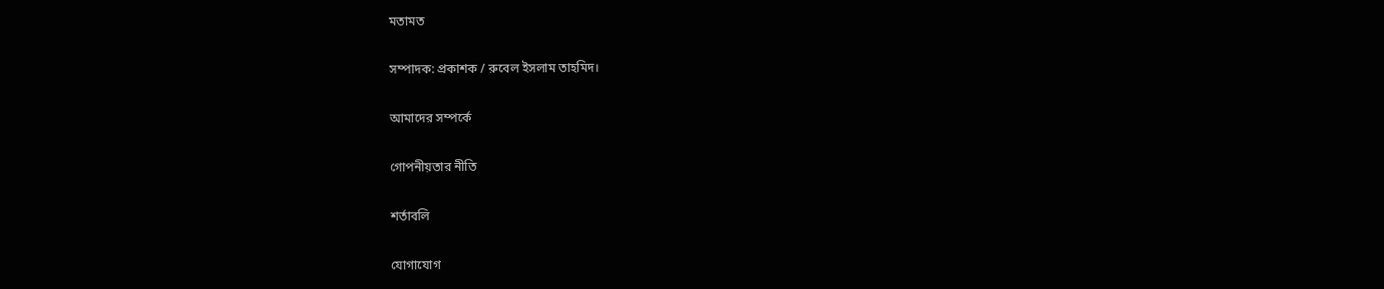মতামত

সম্পাদক: প্রকাশক / রুবেল ইসলাম তাহমিদ।

আমাদের সম্পর্কে

গোপনীয়তার নীতি

শর্তাবলি

যোগাযোগ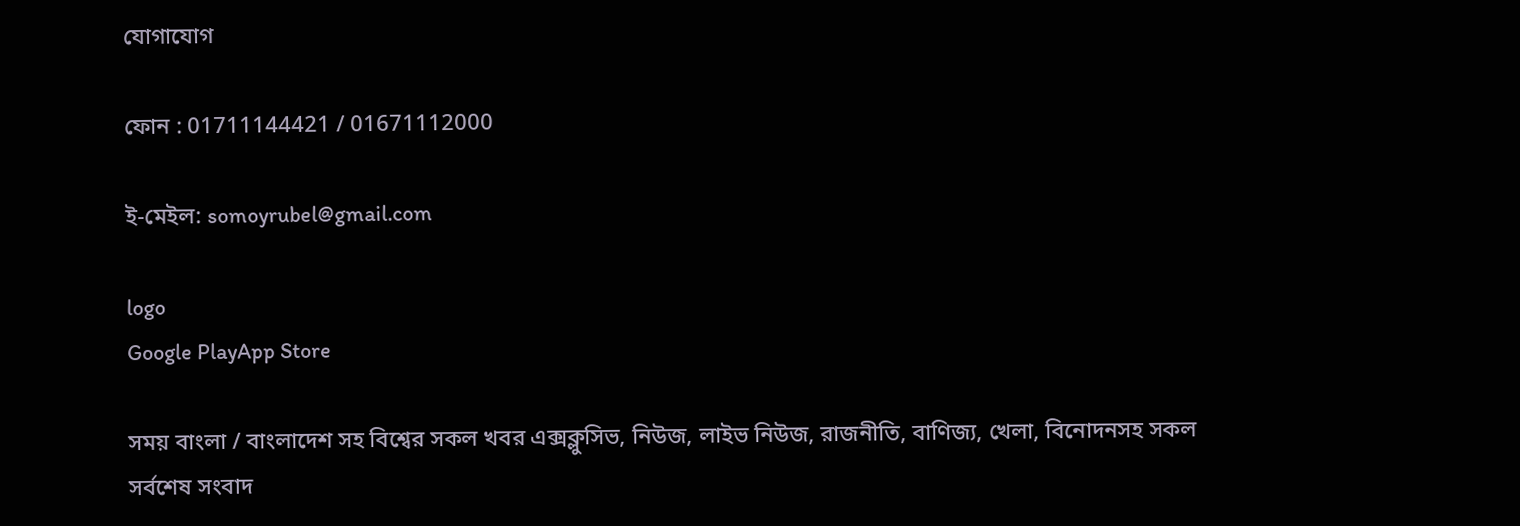যোগাযোগ

ফোন : 01711144421 / 01671112000

ই-মেইল: somoyrubel@gmail.com

logo
Google PlayApp Store

সময় বাংলা / বাংলাদেশ সহ বিশ্বের সকল খবর এক্সক্লুসিভ, নিউজ, লাইভ নিউজ, রাজনীতি, বাণিজ্য, খেলা, বিনোদনসহ সকল সর্বশেষ সংবাদ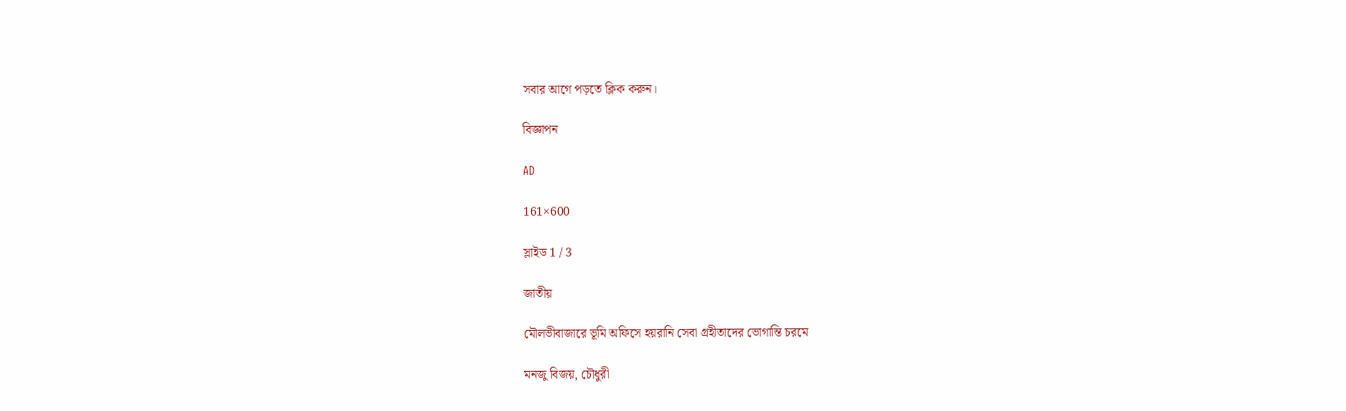সবার আগে পড়তে ক্লিক করুন।

বিজ্ঞাপন

AD

161×600

স্লাইড 1 / 3

জাতীয়

মৌলভীবাজারে ভূমি অফিসে হয়রানি সেবা গ্রহীতাদের ভোগান্তি চরমে

মনজু বিজয়, চৌধুরী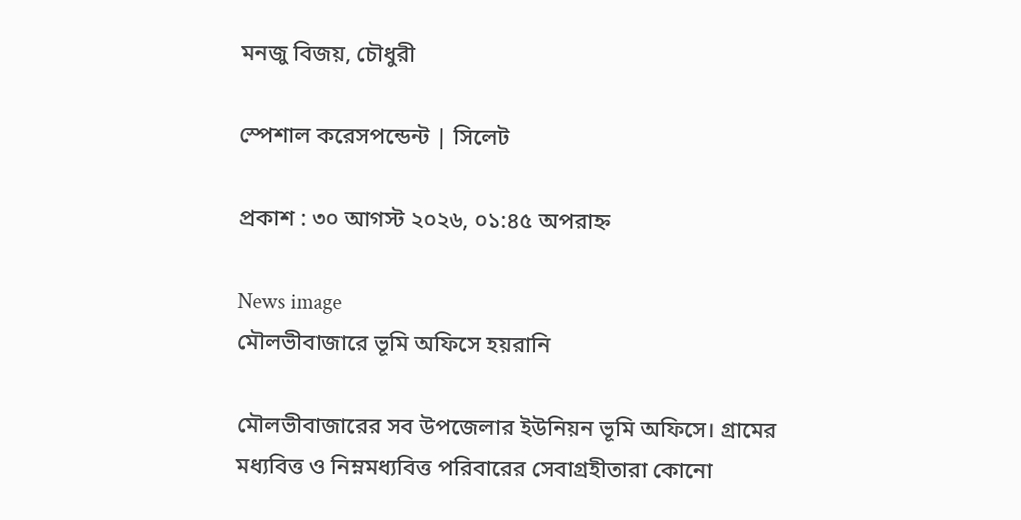মনজু বিজয়, চৌধুরী

স্পেশাল করেসপন্ডেন্ট | সিলেট

প্রকাশ : ৩০ আগস্ট ২০২৬, ০১:৪৫ অপরাহ্ন

News image
মৌলভীবাজারে ভূমি অফিসে হয়রানি

মৌলভীবাজারের সব উপজেলার ইউনিয়ন ভূমি অফিসে। গ্রামের মধ্যবিত্ত ও নিম্নমধ্যবিত্ত পরিবারের সেবাগ্রহীতারা কোনো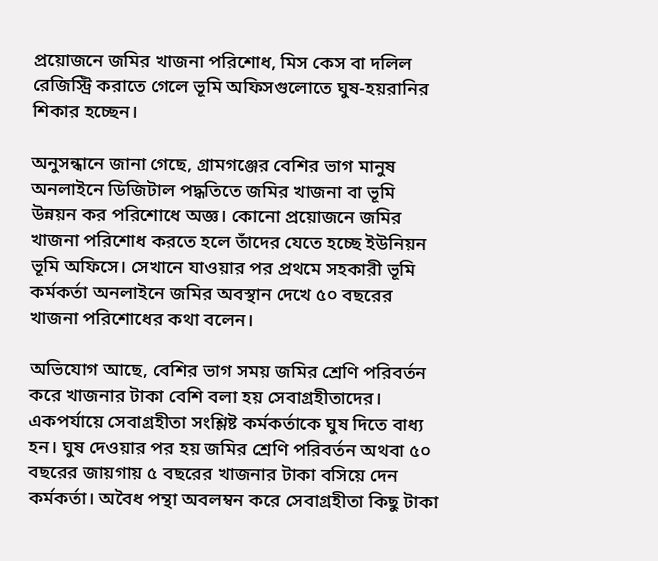প্রয়োজনে জমির খাজনা পরিশোধ, মিস কেস বা দলিল রেজিস্ট্রি করাতে গেলে ভূমি অফিসগুলোতে ঘুষ-হয়রানির শিকার হচ্ছেন।

অনুসন্ধানে জানা গেছে, গ্রামগঞ্জের বেশির ভাগ মানুষ অনলাইনে ডিজিটাল পদ্ধতিতে জমির খাজনা বা ভূমি উন্নয়ন কর পরিশোধে অজ্ঞ। কোনো প্রয়োজনে জমির খাজনা পরিশোধ করতে হলে তাঁদের যেতে হচ্ছে ইউনিয়ন ভূমি অফিসে। সেখানে যাওয়ার পর প্রথমে সহকারী ভূমি কর্মকর্তা অনলাইনে জমির অবস্থান দেখে ৫০ বছরের খাজনা পরিশোধের কথা বলেন।

অভিযোগ আছে, বেশির ভাগ সময় জমির শ্রেণি পরিবর্তন করে খাজনার টাকা বেশি বলা হয় সেবাগ্রহীতাদের। একপর্যায়ে সেবাগ্রহীতা সংশ্লিষ্ট কর্মকর্তাকে ঘুষ দিতে বাধ্য হন। ঘুষ দেওয়ার পর হয় জমির শ্রেণি পরিবর্তন অথবা ৫০ বছরের জায়গায় ৫ বছরের খাজনার টাকা বসিয়ে দেন কর্মকর্তা। অবৈধ পন্থা অবলম্বন করে সেবাগ্রহীতা কিছু টাকা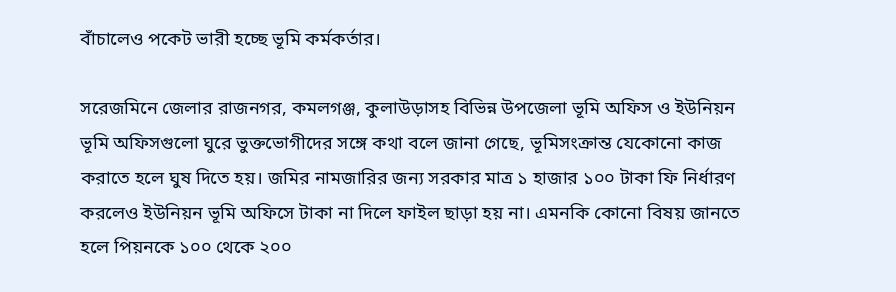বাঁচালেও পকেট ভারী হচ্ছে ভূমি কর্মকর্তার।

সরেজমিনে জেলার রাজনগর, কমলগঞ্জ, কুলাউড়াসহ বিভিন্ন উপজেলা ভূমি অফিস ও ইউনিয়ন ভূমি অফিসগুলো ঘুরে ভুক্তভোগীদের সঙ্গে কথা বলে জানা গেছে, ভূমিসংক্রান্ত যেকোনো কাজ করাতে হলে ঘুষ দিতে হয়। জমির নামজারির জন্য সরকার মাত্র ১ হাজার ১০০ টাকা ফি নির্ধারণ করলেও ইউনিয়ন ভূমি অফিসে টাকা না দিলে ফাইল ছাড়া হয় না। এমনকি কোনো বিষয় জানতে হলে পিয়নকে ১০০ থেকে ২০০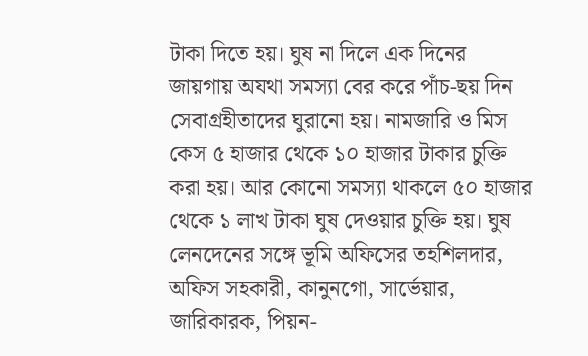টাকা দিতে হয়। ঘুষ না দিলে এক দিনের জায়গায় অযথা সমস্যা বের করে পাঁচ-ছয় দিন সেবাগ্রহীতাদের ঘুরানো হয়। নামজারি ও মিস কেস ৫ হাজার থেকে ১০ হাজার টাকার চুক্তি করা হয়। আর কোনো সমস্যা থাকলে ৫০ হাজার থেকে ১ লাখ টাকা ঘুষ দেওয়ার চুক্তি হয়। ঘুষ লেনদেনের সঙ্গে ভূমি অফিসের তহশিলদার, অফিস সহকারী, কানুনগো, সার্ভেয়ার, জারিকারক, পিয়ন-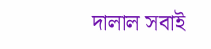দালাল সবাই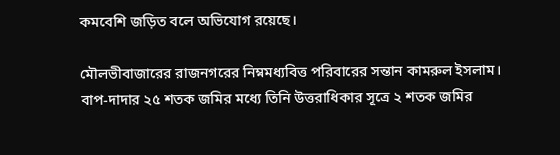কমবেশি জড়িত বলে অভিযোগ রয়েছে।

মৌলভীবাজারের রাজনগরের নিম্নমধ্যবিত্ত পরিবারের সন্তান কামরুল ইসলাম। বাপ-দাদার ২৫ শতক জমির মধ্যে তিনি উত্তরাধিকার সূত্রে ২ শতক জমির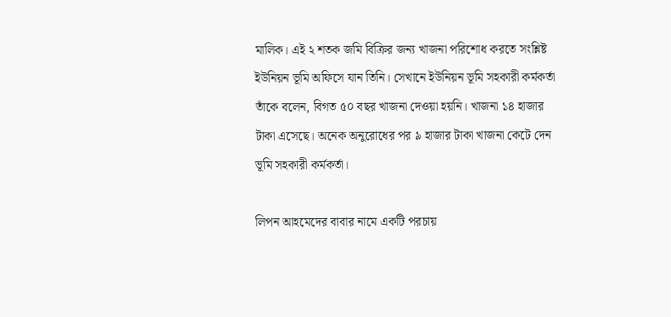মালিক। এই ২ শতক জমি বিক্রির জন্য খাজনা পরিশোধ করতে সংশ্লিষ্ট ইউনিয়ন ভূমি অফিসে যান তিনি। সেখানে ইউনিয়ন ভূমি সহকারী কর্মকর্তা তাঁকে বলেন, বিগত ৫০ বছর খাজনা দেওয়া হয়নি। খাজনা ১৪ হাজার টাকা এসেছে। অনেক অনুরোধের পর ৯ হাজার টাকা খাজনা কেটে দেন ভূমি সহকারী কর্মকর্তা।

লিপন আহমেদের বাবার নামে একটি পরচায়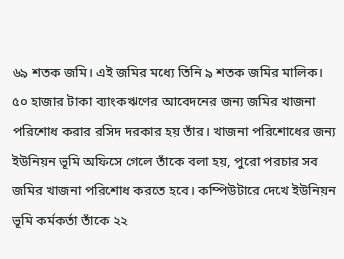৬৯ শতক জমি। এই জমির মধ্যে তিনি ৯ শতক জমির মালিক। ৫০ হাজার টাকা ব্যাংকঋণের আবেদনের জন্য জমির খাজনা পরিশোধ করার রসিদ দরকার হয় তাঁর। খাজনা পরিশোধের জন্য ইউনিয়ন ভূমি অফিসে গেলে তাঁকে বলা হয়, পুরো পরচার সব জমির খাজনা পরিশোধ করতে হবে। কম্পিউটারে দেখে ইউনিয়ন ভূমি কর্মকর্তা তাঁকে ২২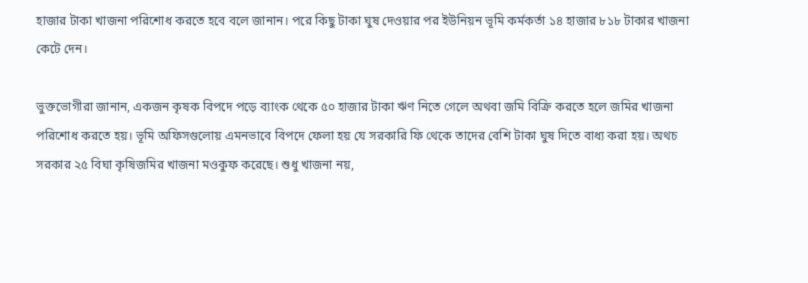হাজার টাকা খাজনা পরিশোধ করতে হবে বলে জানান। পরে কিছু টাকা ঘুষ দেওয়ার পর ইউনিয়ন ভূমি কর্মকর্তা ১৪ হাজার ৮১৮ টাকার খাজনা কেটে দেন।

ভুক্তভোগীরা জানান, একজন কৃষক বিপদে পড়ে ব্যাংক থেকে ৫০ হাজার টাকা ঋণ নিতে গেলে অথবা জমি বিক্রি করতে হলে জমির খাজনা পরিশোধ করতে হয়। ভূমি অফিসগুলোয় এমনভাবে বিপদে ফেলা হয় যে সরকারি ফি থেকে তাদের বেশি টাকা ঘুষ দিতে বাধ্য করা হয়। অথচ সরকার ২৫ বিঘা কৃষিজমির খাজনা মওকুফ করেছে। শুধু খাজনা নয়,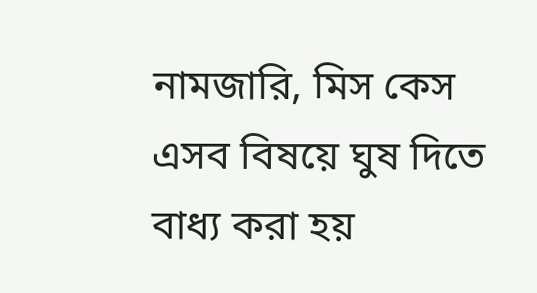নামজারি, মিস কেস এসব বিষয়ে ঘুষ দিতে বাধ্য করা হয়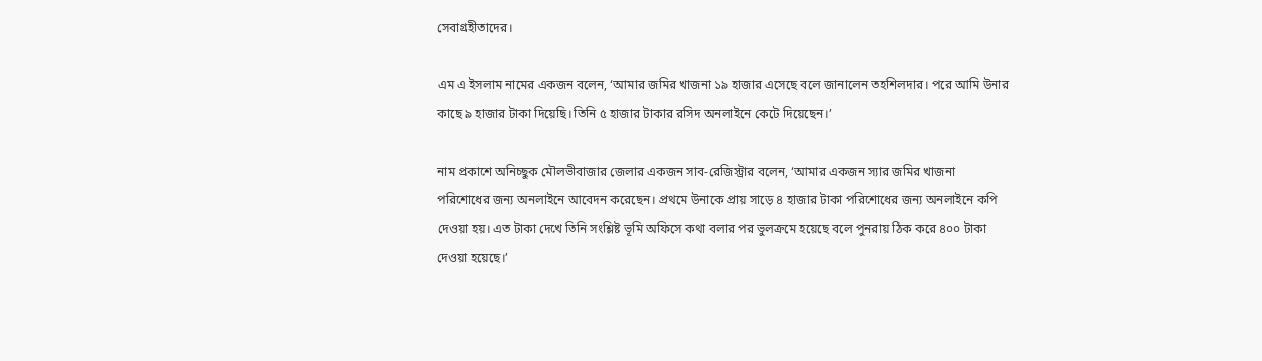সেবাগ্রহীতাদের।

এম এ ইসলাম নামের একজন বলেন, ‘আমার জমির খাজনা ১৯ হাজার এসেছে বলে জানালেন তহশিলদার। পরে আমি উনার কাছে ৯ হাজার টাকা দিয়েছি। তিনি ৫ হাজার টাকার রসিদ অনলাইনে কেটে দিয়েছেন।’

নাম প্রকাশে অনিচ্ছুক মৌলভীবাজার জেলার একজন সাব-রেজিস্ট্রার বলেন, ‘আমার একজন স্যার জমির খাজনা পরিশোধের জন্য অনলাইনে আবেদন করেছেন। প্রথমে উনাকে প্রায় সাড়ে ৪ হাজার টাকা পরিশোধের জন্য অনলাইনে কপি দেওয়া হয়। এত টাকা দেখে তিনি সংশ্লিষ্ট ভূমি অফিসে কথা বলার পর ভুলক্রমে হয়েছে বলে পুনরায় ঠিক করে ৪০০ টাকা দেওয়া হয়েছে।’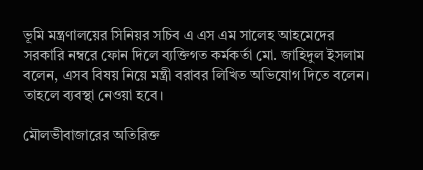ভূমি মন্ত্রণালয়ের সিনিয়র সচিব এ এস এম সালেহ আহমেদের সরকারি নম্বরে ফোন দিলে ব্যক্তিগত কর্মকর্তা মো. জাহিদুল ইসলাম বলেন, এসব বিষয় নিয়ে মন্ত্রী বরাবর লিখিত অভিযোগ দিতে বলেন। তাহলে ব্যবস্থা নেওয়া হবে।

মৌলভীবাজারের অতিরিক্ত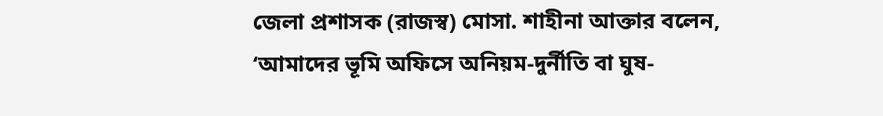জেলা প্রশাসক (রাজস্ব) মোসা. শাহীনা আক্তার বলেন, ‘আমাদের ভূমি অফিসে অনিয়ম-দুর্নীতি বা ঘুষ-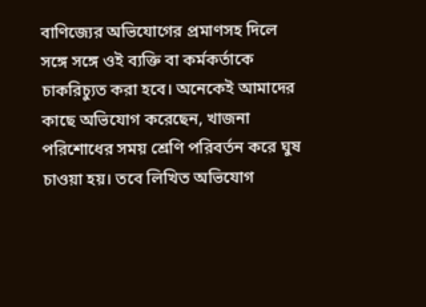বাণিজ্যের অভিযোগের প্রমাণসহ দিলে সঙ্গে সঙ্গে ওই ব্যক্তি বা কর্মকর্তাকে চাকরিচ্যুত করা হবে। অনেকেই আমাদের কাছে অভিযোগ করেছেন, খাজনা পরিশোধের সময় শ্রেণি পরিবর্তন করে ঘুষ চাওয়া হয়। তবে লিখিত অভিযোগ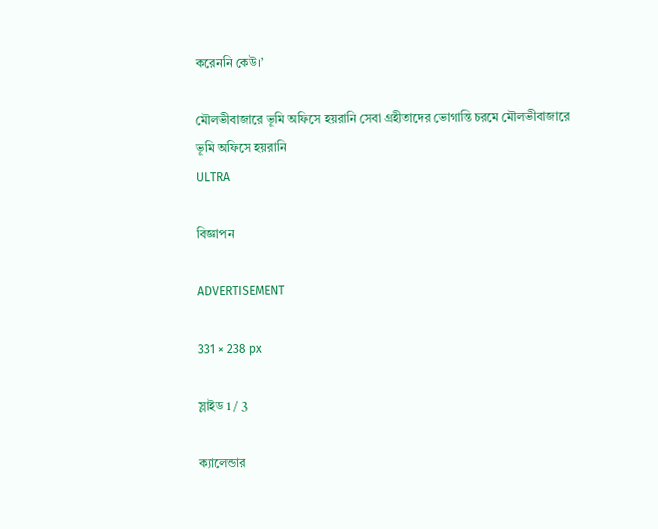করেননি কেউ।’

মৌলভীবাজারে ভূমি অফিসে হয়রানি সেবা গ্রহীতাদের ভোগান্তি চরমে মৌলভীবাজারে ভূমি অফিসে হয়রানি
ULTRA

বিজ্ঞাপন

ADVERTISEMENT

331 × 238 px

স্লাইড 1 / 3

ক্যালেন্ডার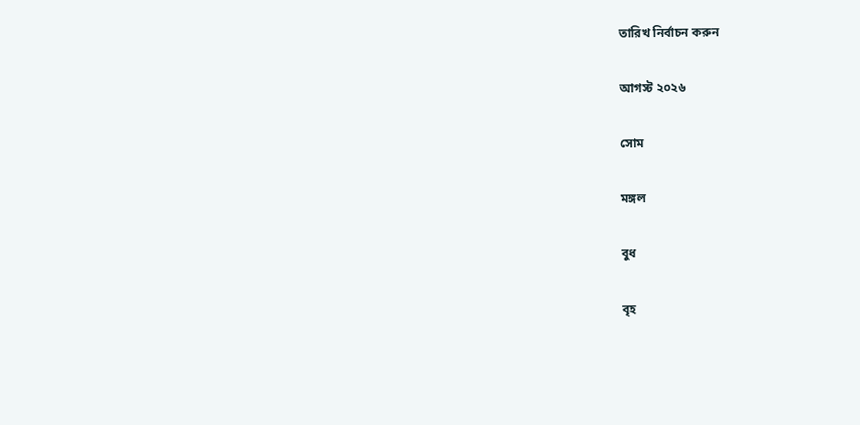তারিখ নির্বাচন করুন

আগস্ট ২০২৬

সোম

মঙ্গল

বুধ

বৃহ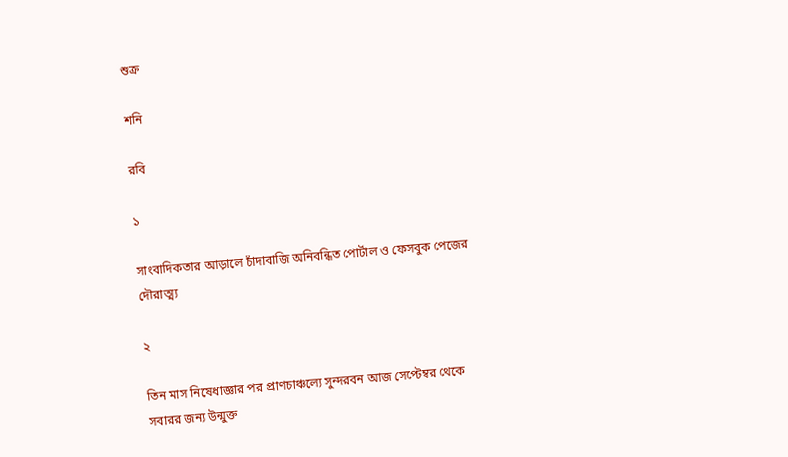শুক্র

শনি

রবি

১

সাংবাদিকতার আড়ালে চাঁদাবাজি অনিবন্ধিত পোর্টাল ও ফেসবুক পেজের দৌরাত্ম্য

২

তিন মাস নিষেধাজ্ঞার পর প্রাণচাঞ্চল্যে সুন্দরবন আজ সেপ্টেম্বর থেকে সবারর জন্য উন্মুক্ত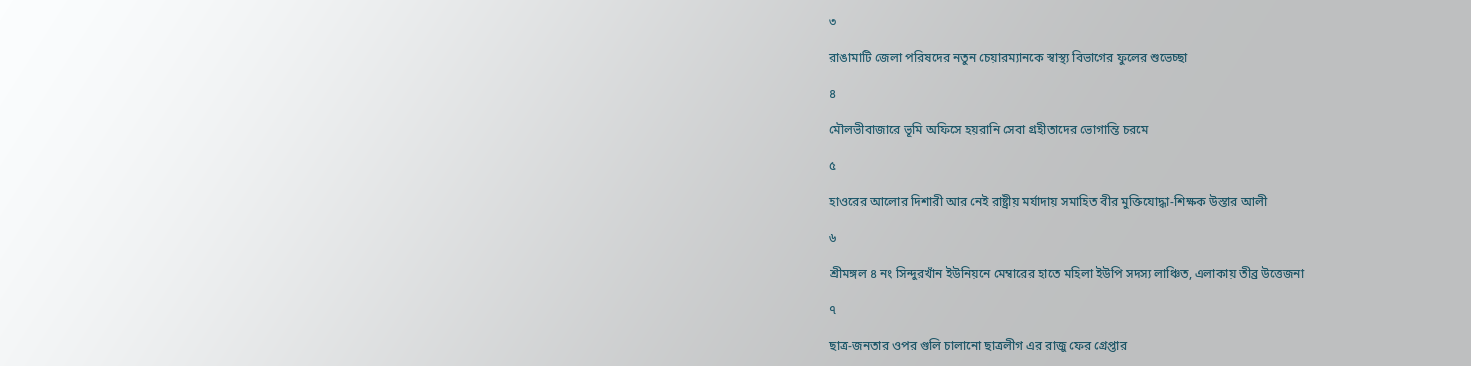৩

রাঙামাটি জেলা পরিষদের নতুন চেয়ারম্যানকে স্বাস্থ্য বিভাগের ফুলের শুভেচ্ছা

৪

মৌলভীবাজারে ভূমি অফিসে হয়রানি সেবা গ্রহীতাদের ভোগান্তি চরমে

৫

হাওরের আলোর দিশারী আর নেই রাষ্ট্রীয় মর্যাদায় সমাহিত বীর মুক্তিযোদ্ধা-শিক্ষক উস্তার আলী

৬

শ্রীমঙ্গল ৪ নং সিন্দুরখাঁন ইউনিয়নে মেম্বারের হাতে মহিলা ইউপি সদস্য লাঞ্চিত, এলাকায় তীব্র উত্তেজনা

৭

ছাত্র-জনতার ওপর গুলি চালানো ছাত্রলীগ এর রাজু ফের গ্রেপ্তার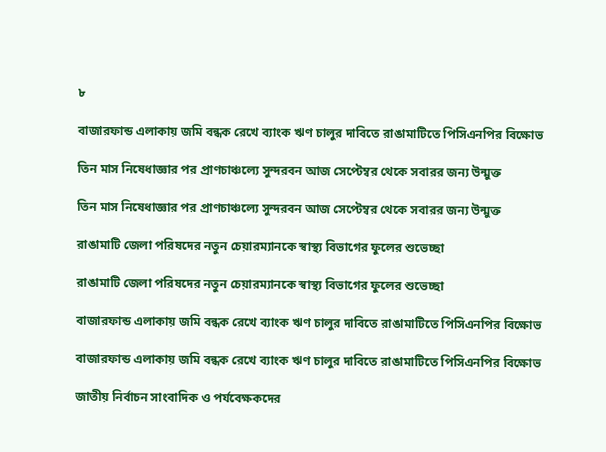৮

বাজারফান্ড এলাকায় জমি বন্ধক রেখে ব্যাংক ঋণ চালুর দাবিতে রাঙামাটিতে পিসিএনপির বিক্ষোভ

তিন মাস নিষেধাজ্ঞার পর প্রাণচাঞ্চল্যে সুন্দরবন আজ সেপ্টেম্বর থেকে সবারর জন্য উন্মুক্ত

তিন মাস নিষেধাজ্ঞার পর প্রাণচাঞ্চল্যে সুন্দরবন আজ সেপ্টেম্বর থেকে সবারর জন্য উন্মুক্ত

রাঙামাটি জেলা পরিষদের নতুন চেয়ারম্যানকে স্বাস্থ্য বিভাগের ফুলের শুভেচ্ছা

রাঙামাটি জেলা পরিষদের নতুন চেয়ারম্যানকে স্বাস্থ্য বিভাগের ফুলের শুভেচ্ছা

বাজারফান্ড এলাকায় জমি বন্ধক রেখে ব্যাংক ঋণ চালুর দাবিতে রাঙামাটিতে পিসিএনপির বিক্ষোভ

বাজারফান্ড এলাকায় জমি বন্ধক রেখে ব্যাংক ঋণ চালুর দাবিতে রাঙামাটিতে পিসিএনপির বিক্ষোভ

জাতীয় নির্বাচন সাংবাদিক ও পর্যবেক্ষকদের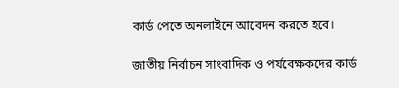কার্ড পেতে অনলাইনে আবেদন করতে হবে।

জাতীয় নির্বাচন সাংবাদিক ও পর্যবেক্ষকদের কার্ড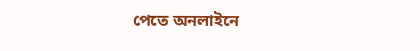পেতে অনলাইনে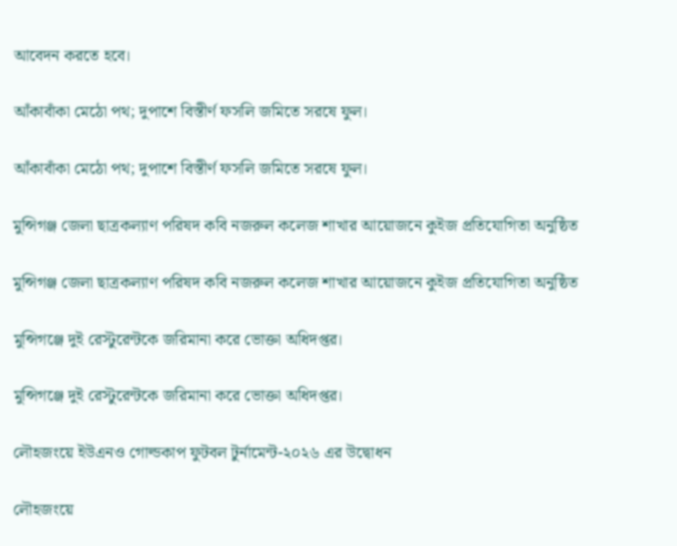আবেদন করতে হবে।

আঁকাবাঁকা মেঠো পথ; দুপাশে বিস্তীর্ণ ফসলি জমিতে সরষে ফুল।

আঁকাবাঁকা মেঠো পথ; দুপাশে বিস্তীর্ণ ফসলি জমিতে সরষে ফুল।

মুন্সিগঞ্জ জেলা ছাত্রকল্যাণ পরিষদ কবি নজরুল কলেজ শাখার আয়োজনে কুইজ প্রতিযোগিতা অনুষ্ঠিত

মুন্সিগঞ্জ জেলা ছাত্রকল্যাণ পরিষদ কবি নজরুল কলেজ শাখার আয়োজনে কুইজ প্রতিযোগিতা অনুষ্ঠিত

মুন্সিগঞ্জে দুই রেস্টুরেন্টকে জরিমানা করে ভোক্তা অধিদপ্তর।

মুন্সিগঞ্জে দুই রেস্টুরেন্টকে জরিমানা করে ভোক্তা অধিদপ্তর।

লৌহজংয়ে ইউএনও গোল্ডকাপ ফুটবল টুর্নামেন্ট-২০২৬ এর উদ্বোধন

লৌহজংয়ে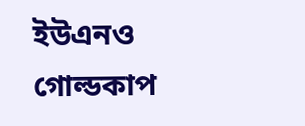ইউএনও গোল্ডকাপ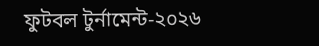ফুটবল টুর্নামেন্ট-২০২৬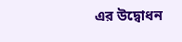এর উদ্বোধন